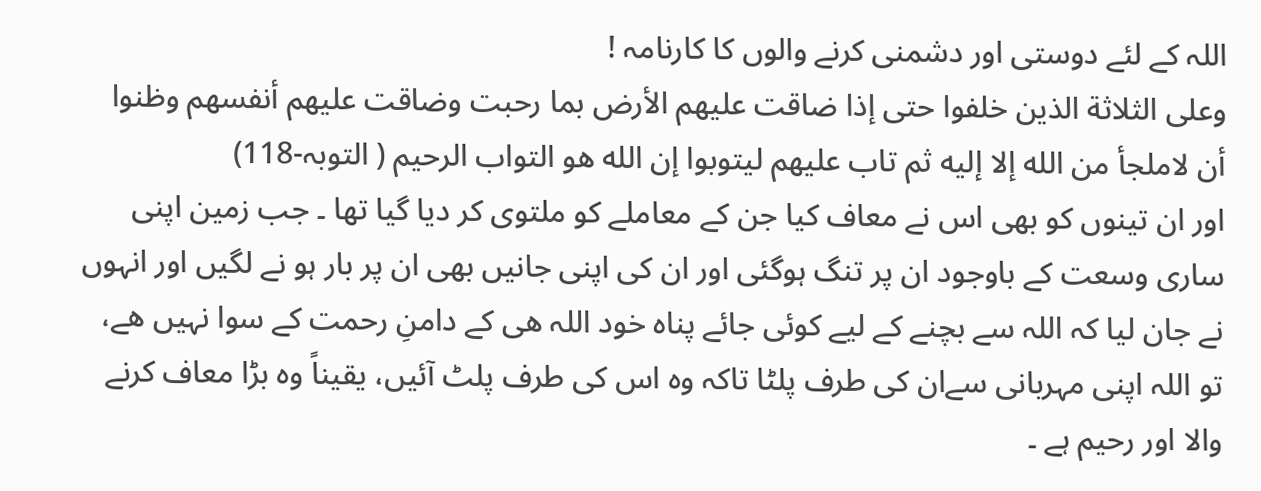اللہ کے لئے دوستی اور دشمنی کرنے والوں کا کارنامہ !
وعلى الثلاثة الذين خلفوا حتى إذا ضاقت عليهم الأرض بما رحبت وضاقت عليهم أنفسهم وظنوا أن لاملجأ من الله إلا إليه ثم تاب عليهم ليتوبوا إن الله هو التواب الرحيم ( التوبہ-118)
اور ان تینوں کو بھی اس نے معاف کیا جن کے معاملے کو ملتوی کر دیا گیا تھا ۔ جب زمین اپنی ساری وسعت کے باوجود ان پر تنگ ہوگئی اور ان کی اپنی جانیں بھی ان پر بار ہو نے لگیں اور انہوں نے جان لیا کہ اللہ سے بچنے کے لیے کوئی جائے پناہ خود اللہ ھی کے دامنِ رحمت کے سوا نہیں ھے، تو اللہ اپنی مہربانی سےان کی طرف پلٹا تاکہ وہ اس کی طرف پلٹ آئیں، یقیناً وہ بڑا معاف کرنے والا اور رحیم ہے ۔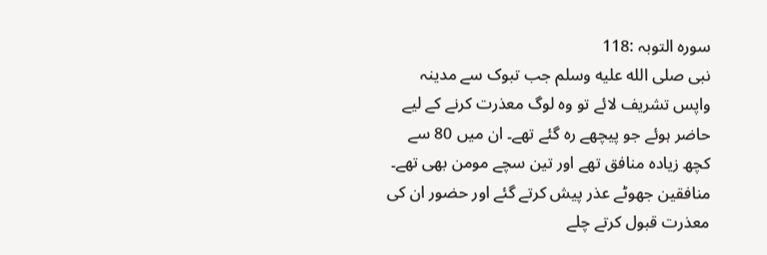سورہ التوبہ :118
نبی صلى الله عليه وسلم جب تبوک سے مدینہ واپس تشریف لائے تو وہ لوگ معذرت کرنے کے لیے حاضر ہوئے جو پیچھے رہ گئے تھے۔ ان میں 80 سے کچھ زیادہ منافق تھے اور تین سچے مومن بھی تھے۔ منافقین جھوٹے عذر پیش کرتے گئے اور حضور ان کی معذرت قبول کرتے چلے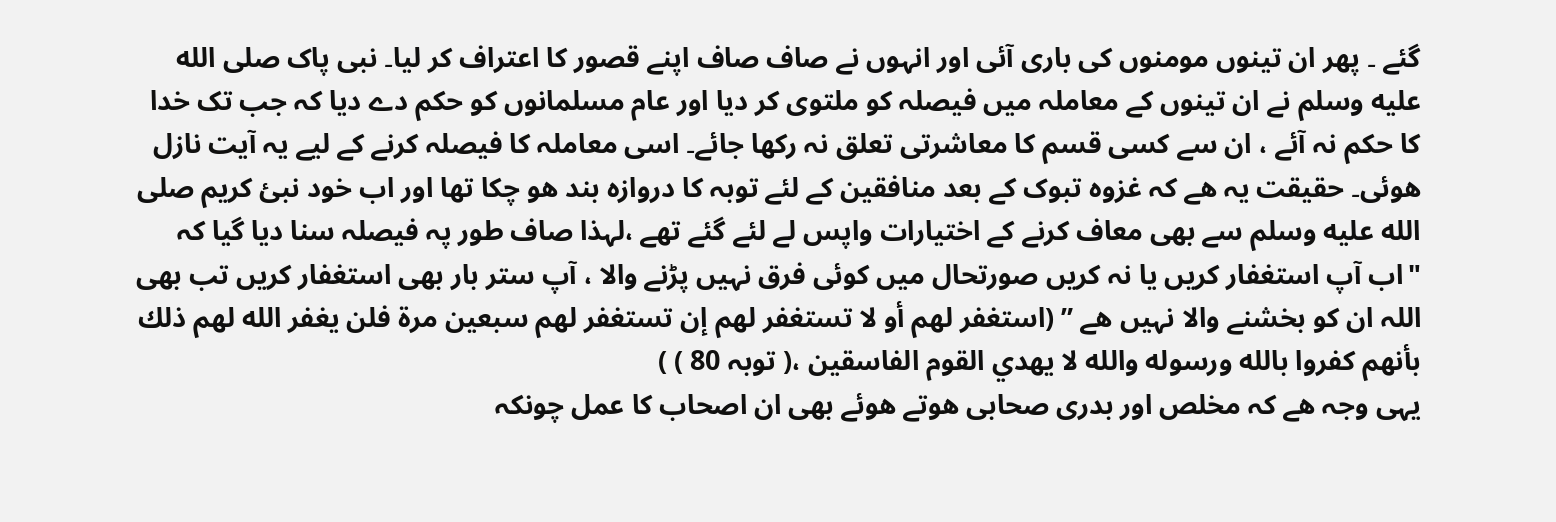گئے ۔ پھر ان تینوں مومنوں کی باری آئی اور انہوں نے صاف صاف اپنے قصور کا اعتراف کر لیا۔ نبی پاک صلى الله عليه وسلم نے ان تینوں کے معاملہ میں فیصلہ کو ملتوی کر دیا اور عام مسلمانوں کو حکم دے دیا کہ جب تک خدا کا حکم نہ آئے ، ان سے کسی قسم کا معاشرتی تعلق نہ رکھا جائے۔ اسی معاملہ کا فیصلہ کرنے کے لیے یہ آیت نازل ھوئی۔ حقیقت یہ ھے کہ غزوہ تبوک کے بعد منافقین کے لئے توبہ کا دروازہ بند ھو چکا تھا اور اب خود نبئ کریم صلى الله عليه وسلم سے بھی معاف کرنے کے اختیارات واپس لے لئے گئے تھے ،لہذا صاف طور پہ فیصلہ سنا دیا گیا کہ "اب آپ استغفار کریں یا نہ کریں صورتحال میں کوئی فرق نہیں پڑنے والا ، آپ ستر بار بھی استغفار کریں تب بھی اللہ ان کو بخشنے والا نہیں ھے ” (استغفر لهم أو لا تستغفر لهم إن تستغفر لهم سبعين مرة فلن يغفر الله لهم ذلك بأنهم كفروا بالله ورسوله والله لا يهدي القوم الفاسقين ،( توبہ 80 ) )
یہی وجہ ھے کہ مخلص اور بدری صحابی ھوتے ھوئے بھی ان اصحاب کا عمل چونکہ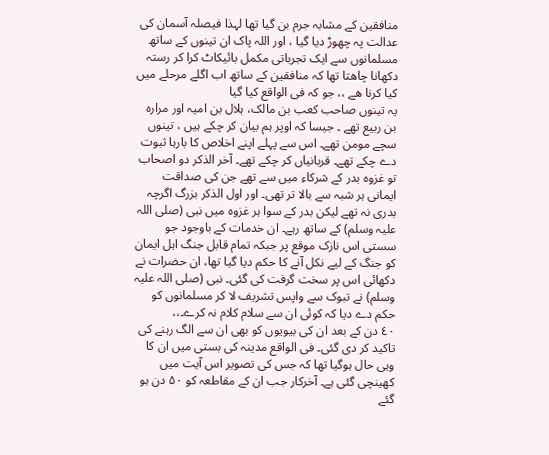منافقین کے مشابہ جرم بن گیا تھا لہذا فیصلہ آسمان کی عدالت پہ چھوڑ دیا گیا ، اور اللہ پاک ان تینوں کے ساتھ مسلمانوں سے ایک تجرباتی مکمل بائیکاٹ کرا کر رستہ دکھانا چاھتا تھا کہ منافقین کے ساتھ اب اگلے مرحلے میں کیا کرنا ھے ،، جو کہ فی الواقع کیا گیا
یہ تینوں صاحب کعب بن مالک، ہلال بن امیہ اور مرارہ بن ربیع تھے ۔ جیسا کہ اوپر ہم بیان کر چکے ہیں ، تینوں سچے مومن تھے۔ اس سے پہلے اپنے اخلاص کا بارہا ثبوت دے چکے تھے۔ قربانیاں کر چکے تھے۔ آخر الذکر دو اصحاب تو غزوہ بدر کے شرکاء میں سے تھے جن کی صداقت ایمانی ہر شبہ سے بالا تر تھی۔ اور اول الذکر بزرگ اگرچہ بدری نہ تھے لیکن بدر کے سوا ہر غزوہ میں نبی (صلی اللہ علیہ وسلم) کے ساتھ رہے۔ ان خدمات کے باوجود جو سستی اس نازک موقع پر جبکہ تمام قابل جنگ اہل ایمان کو جنگ کے لیے نکل آنے کا حکم دیا گیا تھا، ان حضرات نے دکھائی اس پر سخت گرفت کی گئی۔ نبی (صلی اللہ علیہ وسلم) نے تبوک سے واپس تشریف لا کر مسلمانوں کو حکم دے دیا کہ کوئی ان سے سلام کلام نہ کرے۔،،
٤۰ دن کے بعد ان کی بیویوں کو بھی ان سے الگ رہنے کی تاکید کر دی گئی۔ فی الواقع مدینہ کی بستی میں ان کا وہی حال ہوگیا تھا کہ جس کی تصویر اس آیت میں کھینچی گئی ہے۔ آخرکار جب ان کے مقاطعہ کو ۵۰ دن ہو گئے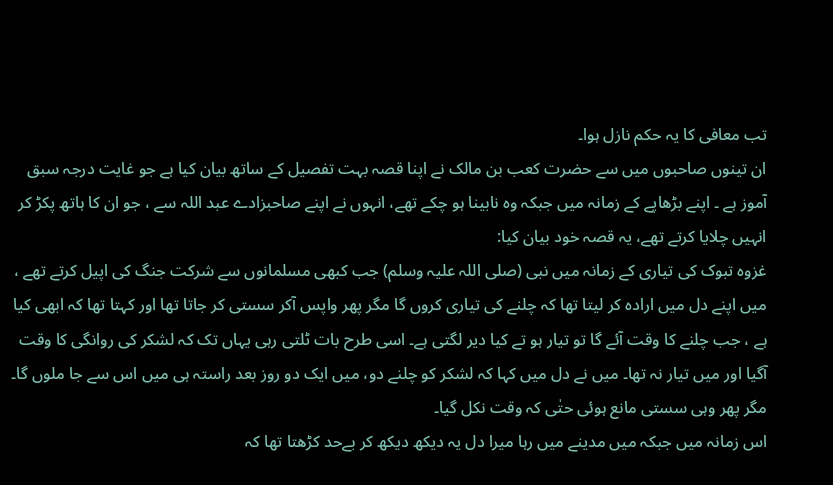تب معافی کا یہ حکم نازل ہوا۔
ان تینوں صاحبوں میں سے حضرت کعب بن مالک نے اپنا قصہ بہت تفصیل کے ساتھ بیان کیا ہے جو غایت درجہ سبق آموز ہے ۔ اپنے بڑھاپے کے زمانہ میں جبکہ وہ نابینا ہو چکے تھے، انہوں نے اپنے صاحبزادے عبد اللہ سے ، جو ان کا ہاتھ پکڑ کر انہیں چلایا کرتے تھے، یہ قصہ خود بیان کیا:
غزوہ تبوک کی تیاری کے زمانہ میں نبی (صلی اللہ علیہ وسلم) جب کبھی مسلمانوں سے شرکت جنگ کی اپیل کرتے تھے ، میں اپنے دل میں ارادہ کر لیتا تھا کہ چلنے کی تیاری کروں گا مگر پھر واپس آکر سستی کر جاتا تھا اور کہتا تھا کہ ابھی کیا ہے ، جب چلنے کا وقت آئے گا تو تیار ہو تے کیا دیر لگتی ہے۔ اسی طرح بات ٹلتی رہی یہاں تک کہ لشکر کی روانگی کا وقت آگیا اور میں تیار نہ تھا۔ میں نے دل میں کہا کہ لشکر کو چلنے دو، میں ایک دو روز بعد راستہ ہی میں اس سے جا ملوں گا۔ مگر پھر وہی سستی مانع ہوئی حتٰی کہ وقت نکل گیا۔
اس زمانہ میں جبکہ میں مدینے میں رہا میرا دل یہ دیکھ دیکھ کر بےحد کڑھتا تھا کہ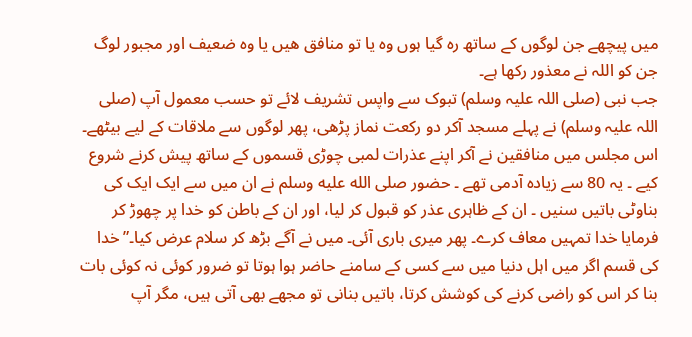میں پیچھے جن لوگوں کے ساتھ رہ گیا ہوں وہ یا تو منافق ھیں یا وہ ضعیف اور مجبور لوگ جن کو اللہ نے معذور رکھا ہے۔
جب نبی (صلی اللہ علیہ وسلم) تبوک سے واپس تشریف لائے تو حسب معمول آپ (صلی اللہ علیہ وسلم) نے پہلے مسجد آکر دو رکعت نماز پڑھی، پھر لوگوں سے ملاقات کے لیے بیٹھے۔ اس مجلس میں منافقین نے آکر اپنے عذرات لمبی چوڑی قسموں کے ساتھ پیش کرنے شروع کیے ۔ یہ 80 سے زیادہ آدمی تھے ۔ حضور صلى الله عليه وسلم نے ان میں سے ایک ایک کی بناوٹی باتیں سنیں ۔ ان کے ظاہری عذر کو قبول کر لیا، اور ان کے باطن کو خدا پر چھوڑ کر فرمایا خدا تمہیں معاف کرے۔ پھر میری باری آئی۔ میں نے آگے بڑھ کر سلام عرض کیا۔” خدا کی قسم اگر میں اہل دنیا میں سے کسی کے سامنے حاضر ہوا ہوتا تو ضرور کوئی نہ کوئی بات بنا کر اس کو راضی کرنے کی کوشش کرتا، باتیں بنانی تو مجھے بھی آتی ہیں، مگر آپ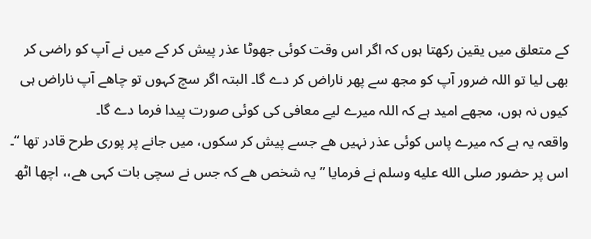کے متعلق میں یقین رکھتا ہوں کہ اگر اس وقت کوئی جھوٹا عذر پیش کر کے میں نے آپ کو راضی کر بھی لیا تو اللہ ضرور آپ کو مجھ سے پھر ناراض کر دے گا۔ البتہ اگر سچ کہوں تو چاھے آپ ناراض ہی کیوں نہ ہوں، مجھے امید ہے کہ اللہ میرے لیے معافی کی کوئی صورت پیدا فرما دے گا۔
واقعہ یہ ہے کہ میرے پاس کوئی عذر نہیں ھے جسے پیش کر سکوں، میں جانے پر پوری طرح قادر تھا “۔ اس پر حضور صلى الله عليه وسلم نے فرمایا ” یہ شخص ھے کہ جس نے سچی بات کہی ھے،، اچھا اٹھ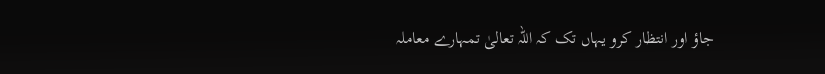جاؤ اور انتظار کرو یہاں تک کہ اللہ تعالیٰ تمہارے معاملہ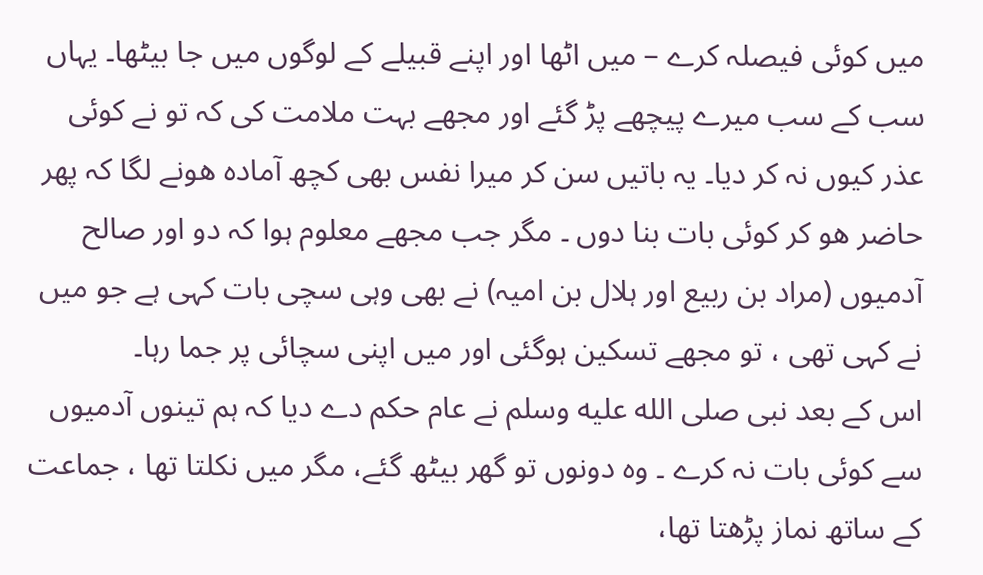میں کوئی فیصلہ کرے – میں اٹھا اور اپنے قبیلے کے لوگوں میں جا بیٹھا۔ یہاں سب کے سب میرے پیچھے پڑ گئے اور مجھے بہت ملامت کی کہ تو نے کوئی عذر کیوں نہ کر دیا۔ یہ باتیں سن کر میرا نفس بھی کچھ آمادہ ھونے لگا کہ پھر حاضر ھو کر کوئی بات بنا دوں ۔ مگر جب مجھے معلوم ہوا کہ دو اور صالح آدمیوں (مراد بن ربیع اور ہلال بن امیہ) نے بھی وہی سچی بات کہی ہے جو میں نے کہی تھی ، تو مجھے تسکین ہوگئی اور میں اپنی سچائی پر جما رہا۔
اس کے بعد نبی صلى الله عليه وسلم نے عام حکم دے دیا کہ ہم تینوں آدمیوں سے کوئی بات نہ کرے ۔ وہ دونوں تو گھر بیٹھ گئے، مگر میں نکلتا تھا ، جماعت کے ساتھ نماز پڑھتا تھا،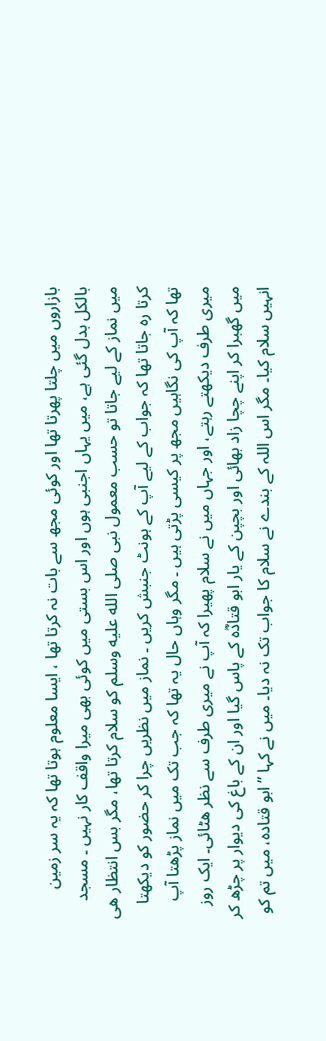بازاروں میں چلتا پھرتا تھا اور کوئی مجھ سے بات نہ کرتا تھا ، ایسا معلوم ہوتا تھا کہ یہ سر زمین بالکل بدل گئی ہے، میں یہاں اجنبی ہوں اور اس بستی میں کوئی بھی میرا واقف کار نہیں ۔ مسجد میں نماز کے لیے جاتا تو حسب معمول نبی صلى الله عليه وسلم کو سلام کرتا تھا، مگر بس انتظار ھی کرتا رہ جاتا تھا کہ جواب کے لیے آپ کے ہونٹ جنبش کریں ۔ نماز میں نظریں چرا کر حضور کو دیکھتا تھا کہ آپ کی نگاہیں مجھ پر کیسی پڑتی ہیں ۔ مگر وہاں حال یہ تھا کہ جب تک میں نماز پڑھتا آپ میری طرف دیکھتے رہتے، اور جہاں میں نے سلام پھیرا کہ آپ نے میری طرف سے نظر ھٹائی۔ ایک روز میں گھبرا کر اپنے چچا زاد بھائی اور بچپن کے یار ابو قتادؓہ کے پاس گیا اور ان کے باغ کی دیوار پر چڑھ کر انہیں سلام کیا۔ مگر اس اللہ کے بندے نے سلام کا جواب تک نہ دیا۔ میں نے کہا ” ابو قتادہ، میں تم کو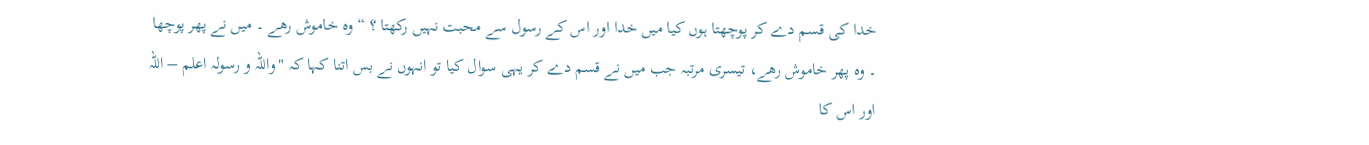خدا کی قسم دے کر پوچھتا ہوں کیا میں خدا اور اس کے رسول سے محبت نہیں رکھتا ؟ “ وہ خاموش رھے ۔ میں نے پھر پوچھا ۔ وہ پھر خاموش رھے، تیسری مرتبہ جب میں نے قسم دے کر یہی سوال کیا تو انہوں نے بس اتنا کہا کہ "واللہ و رسولہ اعلم – اللہ اور اس کا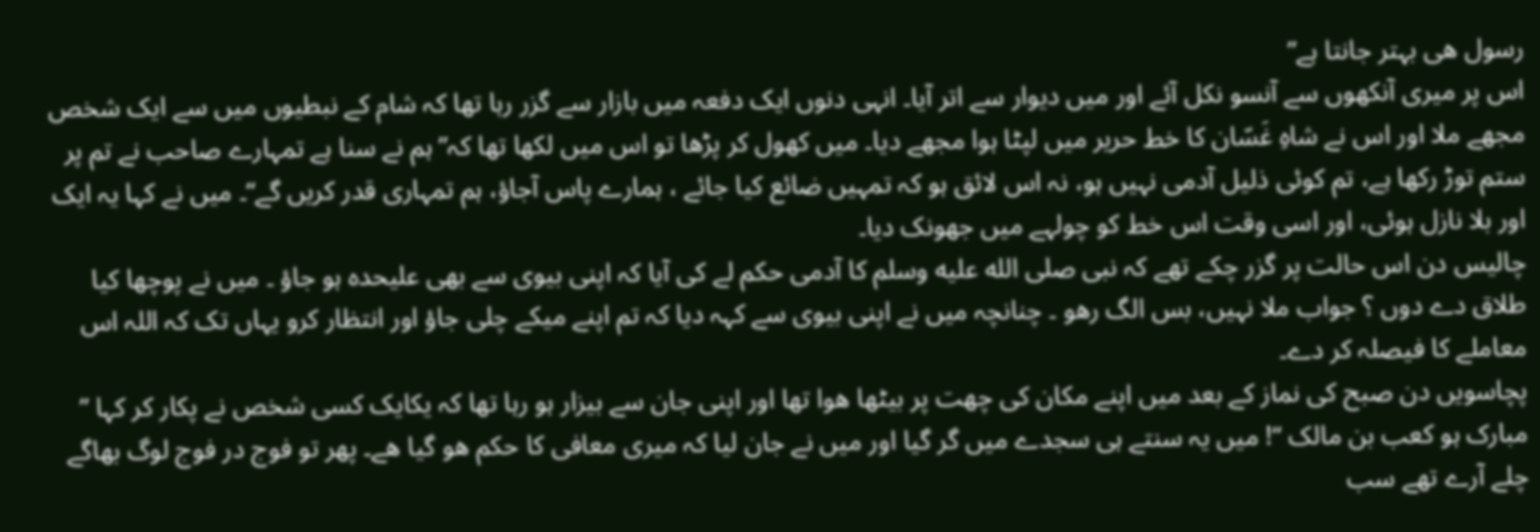رسول ھی بہتر جانتا ہے”
اس پر میری آنکھوں سے آنسو نکل آئے اور میں دیوار سے اتر آیا۔ انہی دنوں ایک دفعہ میں بازار سے گزر رہا تھا کہ شام کے نبطیوں میں سے ایک شخص مجھے ملا اور اس نے شاہِ غَسّان کا خط حریر میں لپٹا ہوا مجھے دیا۔ میں کھول کر پڑھا تو اس میں لکھا تھا کہ” ہم نے سنا ہے تمہارے صاحب نے تم پر ستم توڑ رکھا ہے، تم کوئی ذلیل آدمی نہیں ہو، نہ اس لائق ہو کہ تمہیں ضائع کیا جائے ، ہمارے پاس آجاؤ، ہم تمہاری قدر کریں گے“۔ میں نے کہا یہ ایک اور بلا نازل ہوئی، اور اسی وقت اس خط کو چولہے میں جھونک دیا۔
چالیس دن اس حالت پر گزر چکے تھے کہ نبی صلى الله عليه وسلم کا آدمی حکم لے کی آیا کہ اپنی بیوی سے بھی علیحدہ ہو جاؤ ۔ میں نے پوچھا کیا طلاق دے دوں ؟ جواب ملا نہیں، بس الگ رھو ۔ چنانچہ میں نے اپنی بیوی سے کہہ دیا کہ تم اپنے میکے چلی جاؤ اور انتظار کرو یہاں تک کہ اللہ اس معاملے کا فیصلہ کر دے۔
پچاسویں دن صبح کی نماز کے بعد میں اپنے مکان کی چھت پر بیٹھا ھوا تھا اور اپنی جان سے بیزار ہو رہا تھا کہ یکایک کسی شخص نے پکار کر کہا ” مبارک ہو کعب بن مالک “! میں یہ سنتے ہی سجدے میں گر گیا اور میں نے جان لیا کہ میری معافی کا حکم ھو گیا ھے۔ پھر تو فوج در فوج لوگ بھاگے چلے آرے تھے سب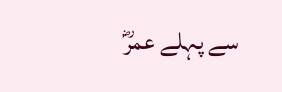سے پہلے عمرؓ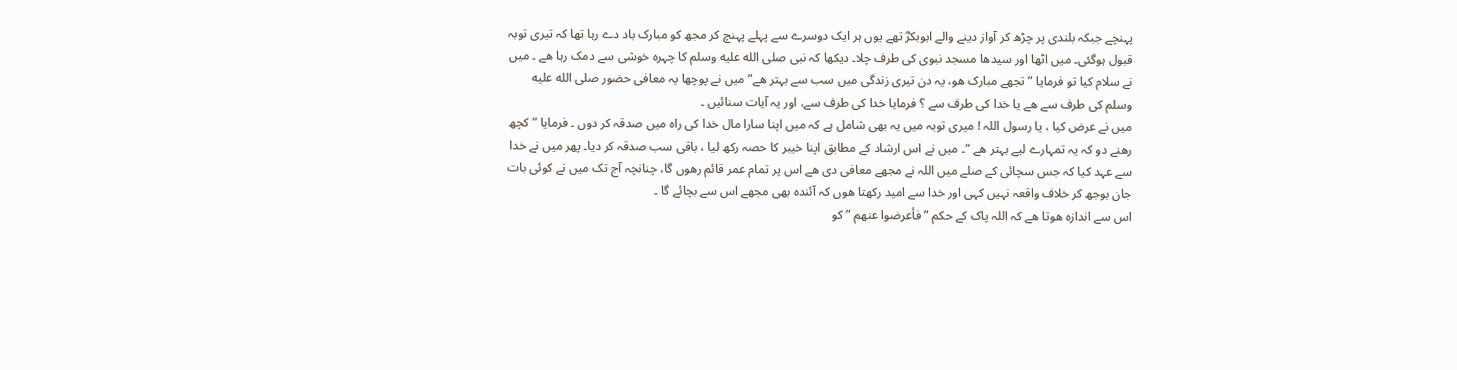پہنچے جبکہ بلندی پر چڑھ کر آواز دینے والے ابوبکرؓ تھے یوں ہر ایک دوسرے سے پہلے پہنچ کر مجھ کو مبارک باد دے رہا تھا کہ تیری توبہ قبول ہوگئی۔ میں اٹھا اور سیدھا مسجد نبوی کی طرف چلا۔ دیکھا کہ نبی صلى الله عليه وسلم کا چہرہ خوشی سے دمک رہا ھے ۔ میں نے سلام کیا تو فرمایا ” تجھے مبارک ھو، یہ دن تیری زندگی میں سب سے بہتر ھے” میں نے پوچھا یہ معافی حضور صلى الله عليه وسلم کی طرف سے ھے یا خدا کی طرف سے ؟ فرمایا خدا کی طرف سے، اور یہ آیات سنائیں ۔
میں نے عرض کیا ، یا رسول اللہ ! میری توبہ میں یہ بھی شامل ہے کہ میں اپنا سارا مال خدا کی راہ میں صدقہ کر دوں ۔ فرمایا ” کچھ رھنے دو کہ یہ تمہارے لیے بہتر ھے “۔ میں نے اس ارشاد کے مطابق اپنا خیبر کا حصہ رکھ لیا ، باقی سب صدقہ کر دیا۔ پھر میں نے خدا سے عہد کیا کہ جس سچائی کے صلے میں اللہ نے مجھے معافی دی ھے اس پر تمام عمر قائم رھوں گا، چنانچہ آج تک میں نے کوئی بات جان بوجھ کر خلاف واقعہ نہیں کہی اور خدا سے امید رکھتا ھوں کہ آئندہ بھی مجھے اس سے بچائے گا ۔
اس سے اندازہ ھوتا ھے کہ اللہ پاک کے حکم ” فأعرضوا عنھم ” کو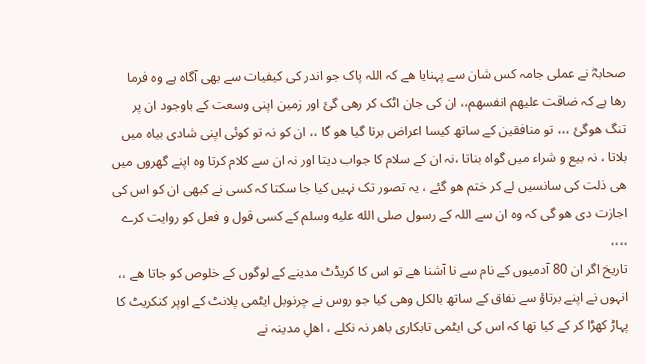صحابہؓ نے عملی جامہ کس شان سے پہنایا ھے کہ اللہ پاک جو اندر کی کیفیات سے بھی آگاہ ہے وہ فرما رھا ہے کہ ضاقت علیھم انفسھم،، ان کی جان اٹک کر رھی گئ اور زمین اپنی وسعت کے باوجود ان پر تنگ ھوگئ ،،، تو منافقین کے ساتھ کیسا اعراض برتا گیا ھو گا ،، ان کو نہ تو کوئی اپنی شادی بیاہ میں بلاتا ، نہ بیع و شراء میں گواہ بناتا ،نہ ان کے سلام کا جواب دیتا اور نہ ان سے کلام کرتا وہ اپنے گھروں میں ھی ذلت کی سانسیں لے کر ختم ھو گئے ، یہ تصور تک نہیں کیا جا سکتا کہ کسی نے کبھی ان کو اس کی اجازت دی ھو گی کہ وہ ان سے اللہ کے رسول صلى الله عليه وسلم کے کسی قول و فعل کو روایت کرے ،،،،
تاریخ اگر ان 80 آدمیوں کے نام سے نا آشنا ھے تو اس کا کریڈٹ مدینے کے لوگوں کے خلوص کو جاتا ھے ،، انہوں نے اپنے برتاؤ سے نفاق کے ساتھ بالکل وھی کیا جو روس نے چرنوبل ایٹمی پلانٹ کے اوپر کنکریٹ کا پہاڑ کھڑا کر کے کیا تھا کہ اس کی ایٹمی تابکاری باھر نہ نکلے ، اھلِ مدینہ نے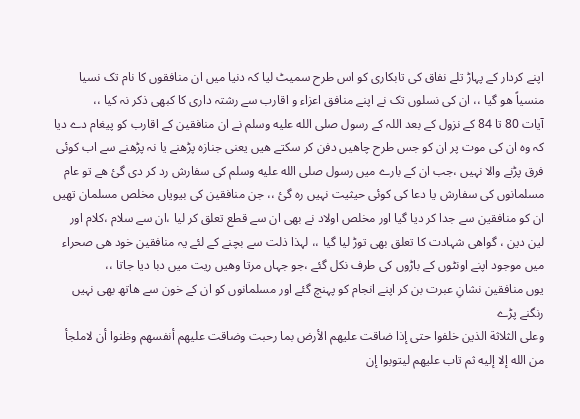اپنے کردار کے پہاڑ تلے نفاق کی تابکاری کو اس طرح سمیٹ لیا کہ دنیا میں ان منافقوں کا نام تک نسیا منسیاً ھو گیا ،، ان کی نسلوں تک نے اپنے منافق اعزاء و اقارب سے رشتہ داری کا کبھی ذکر نہ کیا ،،
آیات 80 تا 84 کے نزول کے بعد اللہ کے رسول صلى الله عليه وسلم نے ان منافقین کے اقارب کو پیغام دے دیا کہ وہ ان کی موت پر ان کو جس طرح چاھیں دفن کر سکتے ھیں یعنی جنازہ پڑھنے یا نہ پڑھنے سے اب کوئی فرق پڑنے والا نہیں ،جب ان کے بارے میں رسول صلى الله عليه وسلم کی سفارش رد کر دی گئ ھے تو عام مسلمانوں کی سفارش یا دعا کی کوئی حیثیت نہیں رہ گئ ،، جن منافقین کی بیویاں مخلص مسلمان تھیں ان کو منافقین سے جدا کر دیا گیا اور مخلص اولاد نے بھی ان سے قطع تعلق کر لیا ،ان سے سلام ،کلام اور لین دین ، گواھی شہادت کا تعلق بھی توڑ لیا گیا ،، لہذا ذلت سے بچنے کے لئے یہ منافقین خود ھی صحراء میں موجود اپنے اونٹوں کے باڑوں کی طرف نکل گئے ،جو جہاں مرتا وھیں ریت میں دبا دیا جاتا ،،
یوں منافقین نشانِ عبرت بن کر اپنے انجام کو پہنچ گئے اور مسلمانوں کو ان کے خون سے ھاتھ بھی نہیں رنگنے پڑے
وعلى الثلاثة الذين خلفوا حتى إذا ضاقت عليهم الأرض بما رحبت وضاقت عليهم أنفسهم وظنوا أن لاملجأ من الله إلا إليه ثم تاب عليهم ليتوبوا إن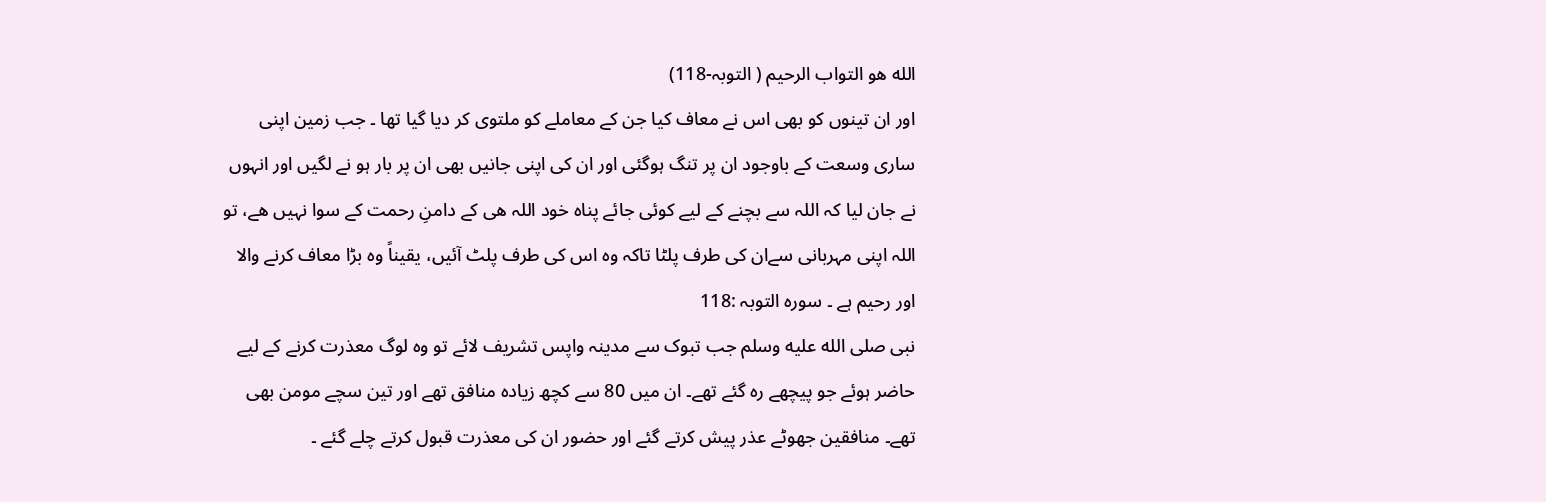الله هو التواب الرحيم ( التوبہ-118)
اور ان تینوں کو بھی اس نے معاف کیا جن کے معاملے کو ملتوی کر دیا گیا تھا ۔ جب زمین اپنی ساری وسعت کے باوجود ان پر تنگ ہوگئی اور ان کی اپنی جانیں بھی ان پر بار ہو نے لگیں اور انہوں نے جان لیا کہ اللہ سے بچنے کے لیے کوئی جائے پناہ خود اللہ ھی کے دامنِ رحمت کے سوا نہیں ھے، تو اللہ اپنی مہربانی سےان کی طرف پلٹا تاکہ وہ اس کی طرف پلٹ آئیں، یقیناً وہ بڑا معاف کرنے والا اور رحیم ہے ۔ سورہ التوبہ :118
نبی صلى الله عليه وسلم جب تبوک سے مدینہ واپس تشریف لائے تو وہ لوگ معذرت کرنے کے لیے حاضر ہوئے جو پیچھے رہ گئے تھے۔ ان میں 80 سے کچھ زیادہ منافق تھے اور تین سچے مومن بھی تھے۔ منافقین جھوٹے عذر پیش کرتے گئے اور حضور ان کی معذرت قبول کرتے چلے گئے ۔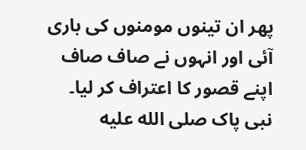پھر ان تینوں مومنوں کی باری آئی اور انہوں نے صاف صاف اپنے قصور کا اعتراف کر لیا۔ نبی پاک صلى الله عليه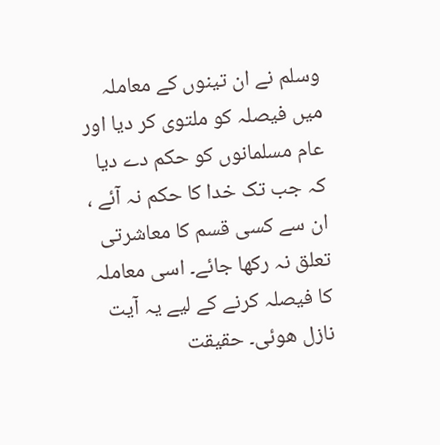وسلم نے ان تینوں کے معاملہ میں فیصلہ کو ملتوی کر دیا اور عام مسلمانوں کو حکم دے دیا کہ جب تک خدا کا حکم نہ آئے ، ان سے کسی قسم کا معاشرتی تعلق نہ رکھا جائے۔ اسی معاملہ کا فیصلہ کرنے کے لیے یہ آیت نازل ھوئی۔ حقیقت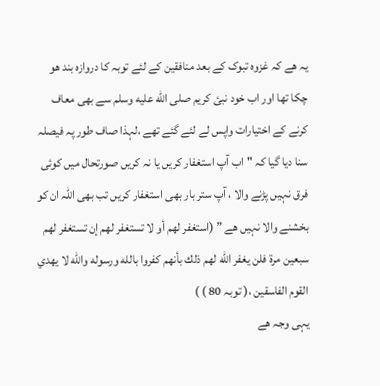یہ ھے کہ غزوہ تبوک کے بعد منافقین کے لئے توبہ کا دروازہ بند ھو چکا تھا اور اب خود نبئ کریم صلى الله عليه وسلم سے بھی معاف کرنے کے اختیارات واپس لے لئے گئے تھے ،لہذا صاف طور پہ فیصلہ سنا دیا گیا کہ "اب آپ استغفار کریں یا نہ کریں صورتحال میں کوئی فرق نہیں پڑنے والا ، آپ ستر بار بھی استغفار کریں تب بھی اللہ ان کو بخشنے والا نہیں ھے ” (استغفر لهم أو لا تستغفر لهم إن تستغفر لهم سبعين مرة فلن يغفر الله لهم ذلك بأنهم كفروا بالله ورسوله والله لا يهدي القوم الفاسقين ،( توبہ 80 ) )
یہی وجہ ھے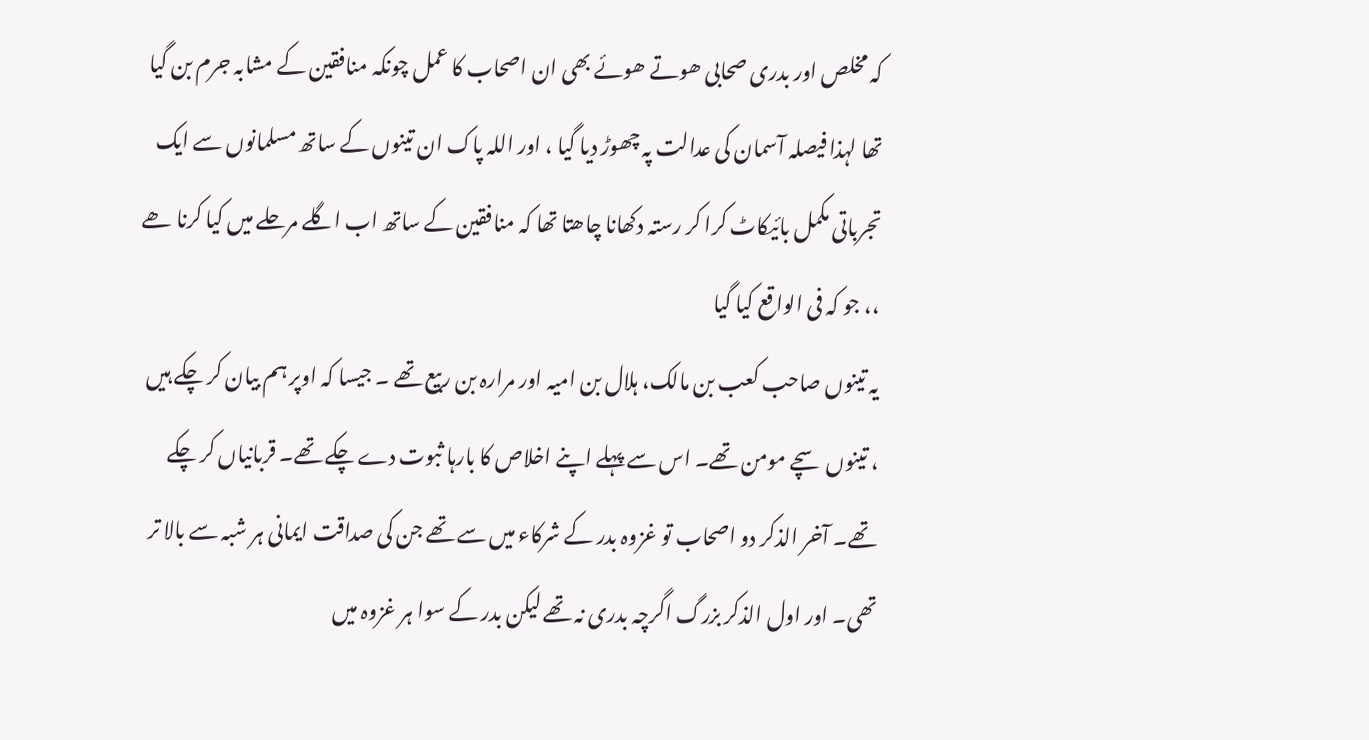کہ مخلص اور بدری صحابی ھوتے ھوئے بھی ان اصحاب کا عمل چونکہ منافقین کے مشابہ جرم بن گیا تھا لہذا فیصلہ آسمان کی عدالت پہ چھوڑ دیا گیا ، اور اللہ پاک ان تینوں کے ساتھ مسلمانوں سے ایک تجرباتی مکمل بائیکاٹ کرا کر رستہ دکھانا چاھتا تھا کہ منافقین کے ساتھ اب اگلے مرحلے میں کیا کرنا ھے ،، جو کہ فی الواقع کیا گیا
یہ تینوں صاحب کعب بن مالک، ہلال بن امیہ اور مرارہ بن ربیع تھے ۔ جیسا کہ اوپر ہم بیان کر چکے ہیں ، تینوں سچے مومن تھے۔ اس سے پہلے اپنے اخلاص کا بارہا ثبوت دے چکے تھے۔ قربانیاں کر چکے تھے۔ آخر الذکر دو اصحاب تو غزوہ بدر کے شرکاء میں سے تھے جن کی صداقت ایمانی ہر شبہ سے بالا تر تھی۔ اور اول الذکر بزرگ اگرچہ بدری نہ تھے لیکن بدر کے سوا ہر غزوہ میں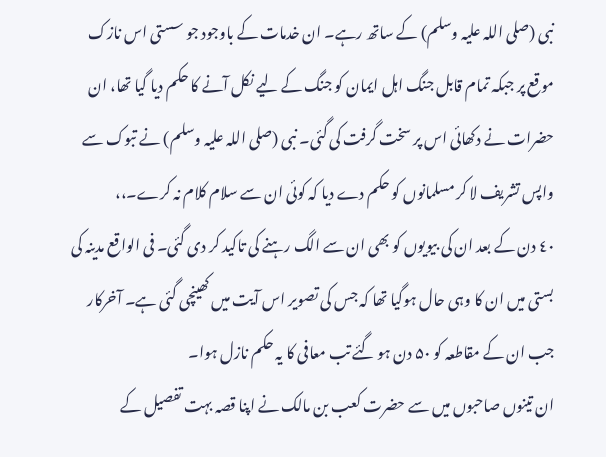نبی (صلی اللہ علیہ وسلم) کے ساتھ رہے۔ ان خدمات کے باوجود جو سستی اس نازک موقع پر جبکہ تمام قابل جنگ اہل ایمان کو جنگ کے لیے نکل آنے کا حکم دیا گیا تھا، ان حضرات نے دکھائی اس پر سخت گرفت کی گئی۔ نبی (صلی اللہ علیہ وسلم) نے تبوک سے واپس تشریف لا کر مسلمانوں کو حکم دے دیا کہ کوئی ان سے سلام کلام نہ کرے۔،،
٤۰ دن کے بعد ان کی بیویوں کو بھی ان سے الگ رہنے کی تاکید کر دی گئی۔ فی الواقع مدینہ کی بستی میں ان کا وہی حال ہوگیا تھا کہ جس کی تصویر اس آیت میں کھینچی گئی ہے۔ آخرکار جب ان کے مقاطعہ کو ۵۰ دن ہو گئے تب معافی کا یہ حکم نازل ہوا۔
ان تینوں صاحبوں میں سے حضرت کعب بن مالک نے اپنا قصہ بہت تفصیل کے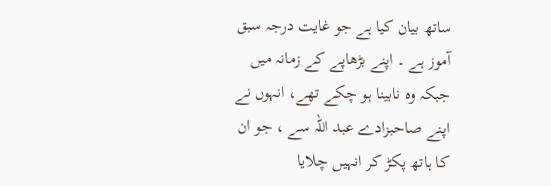ساتھ بیان کیا ہے جو غایت درجہ سبق آموز ہے ۔ اپنے بڑھاپے کے زمانہ میں جبکہ وہ نابینا ہو چکے تھے، انہوں نے اپنے صاحبزادے عبد اللہ سے ، جو ان کا ہاتھ پکڑ کر انہیں چلایا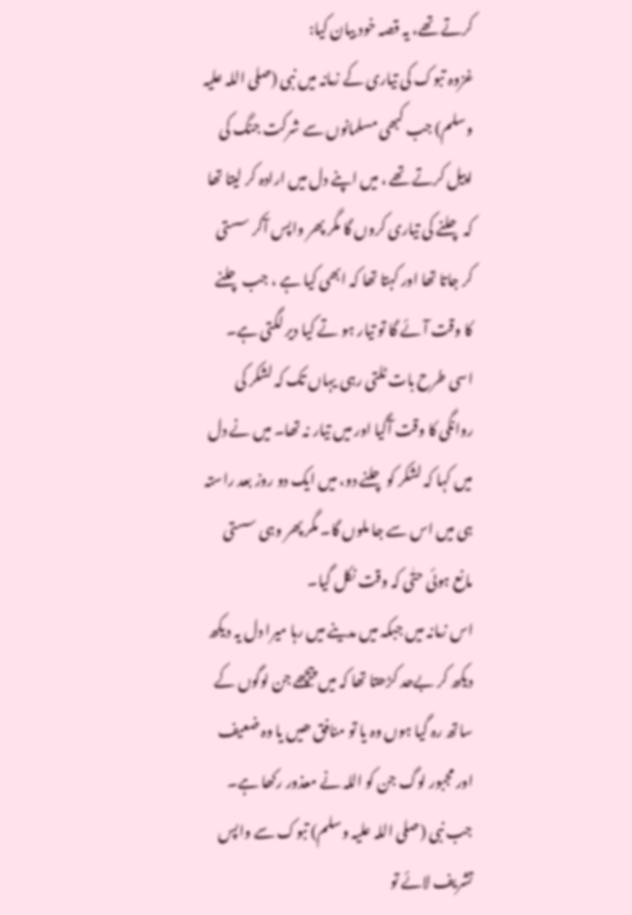کرتے تھے، یہ قصہ خود بیان کیا:
غزوہ تبوک کی تیاری کے زمانہ میں نبی (صلی اللہ علیہ وسلم) جب کبھی مسلمانوں سے شرکت جنگ کی اپیل کرتے تھے ، میں اپنے دل میں ارادہ کر لیتا تھا کہ چلنے کی تیاری کروں گا مگر پھر واپس آکر سستی کر جاتا تھا اور کہتا تھا کہ ابھی کیا ہے ، جب چلنے کا وقت آئے گا تو تیار ہو تے کیا دیر لگتی ہے۔ اسی طرح بات ٹلتی رہی یہاں تک کہ لشکر کی روانگی کا وقت آگیا اور میں تیار نہ تھا۔ میں نے دل میں کہا کہ لشکر کو چلنے دو، میں ایک دو روز بعد راستہ ہی میں اس سے جا ملوں گا۔ مگر پھر وہی سستی مانع ہوئی حتٰی کہ وقت نکل گیا۔
اس زمانہ میں جبکہ میں مدینے میں رہا میرا دل یہ دیکھ دیکھ کر بےحد کڑھتا تھا کہ میں پیچھے جن لوگوں کے ساتھ رہ گیا ہوں وہ یا تو منافق ھیں یا وہ ضعیف اور مجبور لوگ جن کو اللہ نے معذور رکھا ہے۔
جب نبی (صلی اللہ علیہ وسلم) تبوک سے واپس تشریف لائے تو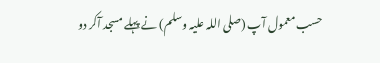حسب معمول آپ (صلی اللہ علیہ وسلم) نے پہلے مسجد آکر دو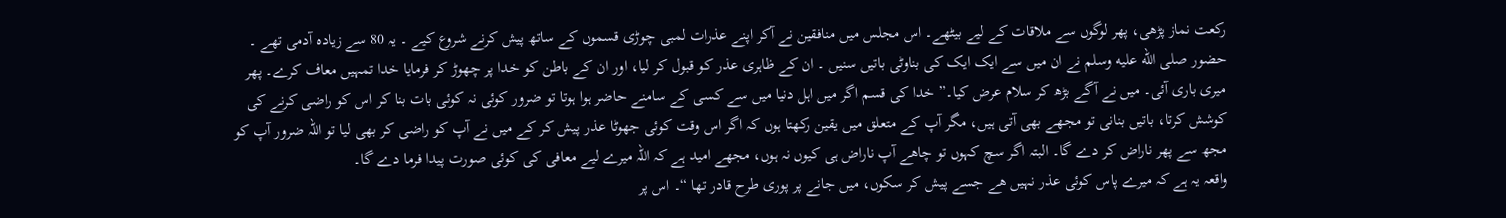رکعت نماز پڑھی، پھر لوگوں سے ملاقات کے لیے بیٹھے۔ اس مجلس میں منافقین نے آکر اپنے عذرات لمبی چوڑی قسموں کے ساتھ پیش کرنے شروع کیے ۔ یہ 80 سے زیادہ آدمی تھے ۔ حضور صلى الله عليه وسلم نے ان میں سے ایک ایک کی بناوٹی باتیں سنیں ۔ ان کے ظاہری عذر کو قبول کر لیا، اور ان کے باطن کو خدا پر چھوڑ کر فرمایا خدا تمہیں معاف کرے۔ پھر میری باری آئی۔ میں نے آگے بڑھ کر سلام عرض کیا۔” خدا کی قسم اگر میں اہل دنیا میں سے کسی کے سامنے حاضر ہوا ہوتا تو ضرور کوئی نہ کوئی بات بنا کر اس کو راضی کرنے کی کوشش کرتا، باتیں بنانی تو مجھے بھی آتی ہیں، مگر آپ کے متعلق میں یقین رکھتا ہوں کہ اگر اس وقت کوئی جھوٹا عذر پیش کر کے میں نے آپ کو راضی کر بھی لیا تو اللہ ضرور آپ کو مجھ سے پھر ناراض کر دے گا۔ البتہ اگر سچ کہوں تو چاھے آپ ناراض ہی کیوں نہ ہوں، مجھے امید ہے کہ اللہ میرے لیے معافی کی کوئی صورت پیدا فرما دے گا۔
واقعہ یہ ہے کہ میرے پاس کوئی عذر نہیں ھے جسے پیش کر سکوں، میں جانے پر پوری طرح قادر تھا “۔ اس پر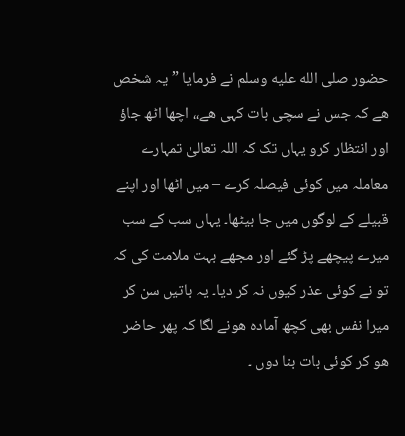حضور صلى الله عليه وسلم نے فرمایا ” یہ شخص ھے کہ جس نے سچی بات کہی ھے،، اچھا اٹھ جاؤ اور انتظار کرو یہاں تک کہ اللہ تعالیٰ تمہارے معاملہ میں کوئی فیصلہ کرے – میں اٹھا اور اپنے قبیلے کے لوگوں میں جا بیٹھا۔ یہاں سب کے سب میرے پیچھے پڑ گئے اور مجھے بہت ملامت کی کہ تو نے کوئی عذر کیوں نہ کر دیا۔ یہ باتیں سن کر میرا نفس بھی کچھ آمادہ ھونے لگا کہ پھر حاضر ھو کر کوئی بات بنا دوں ۔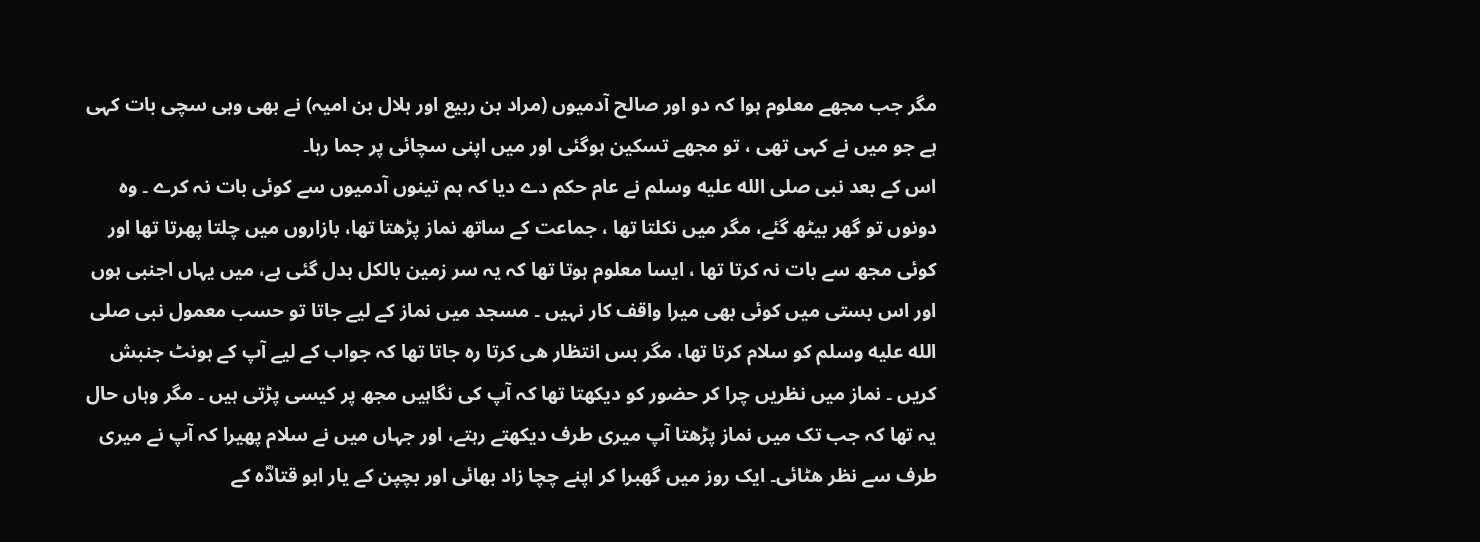مگر جب مجھے معلوم ہوا کہ دو اور صالح آدمیوں (مراد بن ربیع اور ہلال بن امیہ) نے بھی وہی سچی بات کہی ہے جو میں نے کہی تھی ، تو مجھے تسکین ہوگئی اور میں اپنی سچائی پر جما رہا۔
اس کے بعد نبی صلى الله عليه وسلم نے عام حکم دے دیا کہ ہم تینوں آدمیوں سے کوئی بات نہ کرے ۔ وہ دونوں تو گھر بیٹھ گئے، مگر میں نکلتا تھا ، جماعت کے ساتھ نماز پڑھتا تھا، بازاروں میں چلتا پھرتا تھا اور کوئی مجھ سے بات نہ کرتا تھا ، ایسا معلوم ہوتا تھا کہ یہ سر زمین بالکل بدل گئی ہے، میں یہاں اجنبی ہوں اور اس بستی میں کوئی بھی میرا واقف کار نہیں ۔ مسجد میں نماز کے لیے جاتا تو حسب معمول نبی صلى الله عليه وسلم کو سلام کرتا تھا، مگر بس انتظار ھی کرتا رہ جاتا تھا کہ جواب کے لیے آپ کے ہونٹ جنبش کریں ۔ نماز میں نظریں چرا کر حضور کو دیکھتا تھا کہ آپ کی نگاہیں مجھ پر کیسی پڑتی ہیں ۔ مگر وہاں حال یہ تھا کہ جب تک میں نماز پڑھتا آپ میری طرف دیکھتے رہتے، اور جہاں میں نے سلام پھیرا کہ آپ نے میری طرف سے نظر ھٹائی۔ ایک روز میں گھبرا کر اپنے چچا زاد بھائی اور بچپن کے یار ابو قتادؓہ کے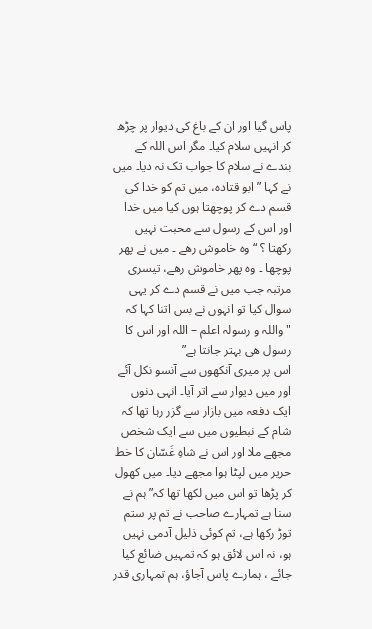پاس گیا اور ان کے باغ کی دیوار پر چڑھ کر انہیں سلام کیا۔ مگر اس اللہ کے بندے نے سلام کا جواب تک نہ دیا۔ میں نے کہا ” ابو قتادہ، میں تم کو خدا کی قسم دے کر پوچھتا ہوں کیا میں خدا اور اس کے رسول سے محبت نہیں رکھتا ؟ “ وہ خاموش رھے ۔ میں نے پھر پوچھا ۔ وہ پھر خاموش رھے، تیسری مرتبہ جب میں نے قسم دے کر یہی سوال کیا تو انہوں نے بس اتنا کہا کہ "واللہ و رسولہ اعلم – اللہ اور اس کا رسول ھی بہتر جانتا ہے”
اس پر میری آنکھوں سے آنسو نکل آئے اور میں دیوار سے اتر آیا۔ انہی دنوں ایک دفعہ میں بازار سے گزر رہا تھا کہ شام کے نبطیوں میں سے ایک شخص مجھے ملا اور اس نے شاہِ غَسّان کا خط حریر میں لپٹا ہوا مجھے دیا۔ میں کھول کر پڑھا تو اس میں لکھا تھا کہ” ہم نے سنا ہے تمہارے صاحب نے تم پر ستم توڑ رکھا ہے، تم کوئی ذلیل آدمی نہیں ہو، نہ اس لائق ہو کہ تمہیں ضائع کیا جائے ، ہمارے پاس آجاؤ، ہم تمہاری قدر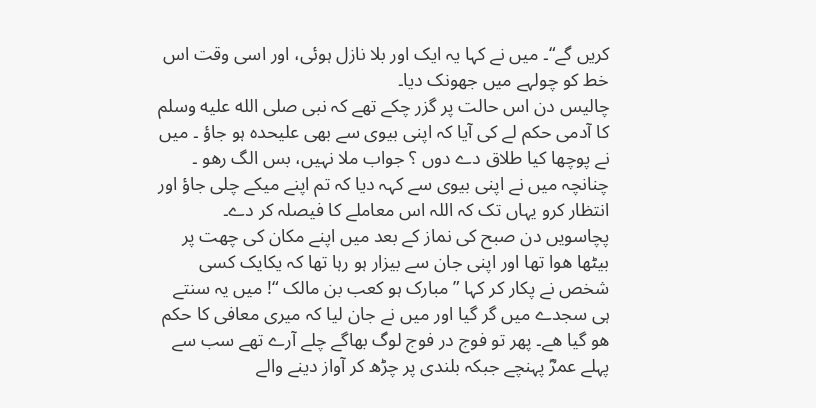کریں گے“۔ میں نے کہا یہ ایک اور بلا نازل ہوئی، اور اسی وقت اس خط کو چولہے میں جھونک دیا۔
چالیس دن اس حالت پر گزر چکے تھے کہ نبی صلى الله عليه وسلم کا آدمی حکم لے کی آیا کہ اپنی بیوی سے بھی علیحدہ ہو جاؤ ۔ میں نے پوچھا کیا طلاق دے دوں ؟ جواب ملا نہیں، بس الگ رھو ۔ چنانچہ میں نے اپنی بیوی سے کہہ دیا کہ تم اپنے میکے چلی جاؤ اور انتظار کرو یہاں تک کہ اللہ اس معاملے کا فیصلہ کر دے۔
پچاسویں دن صبح کی نماز کے بعد میں اپنے مکان کی چھت پر بیٹھا ھوا تھا اور اپنی جان سے بیزار ہو رہا تھا کہ یکایک کسی شخص نے پکار کر کہا ” مبارک ہو کعب بن مالک “! میں یہ سنتے ہی سجدے میں گر گیا اور میں نے جان لیا کہ میری معافی کا حکم ھو گیا ھے۔ پھر تو فوج در فوج لوگ بھاگے چلے آرے تھے سب سے پہلے عمرؓ پہنچے جبکہ بلندی پر چڑھ کر آواز دینے والے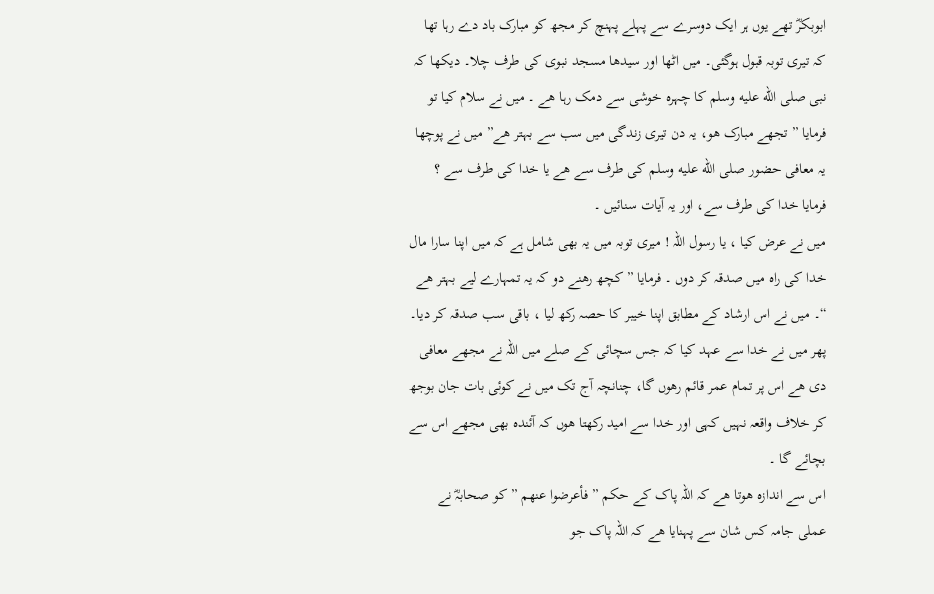ابوبکرؓ تھے یوں ہر ایک دوسرے سے پہلے پہنچ کر مجھ کو مبارک باد دے رہا تھا کہ تیری توبہ قبول ہوگئی۔ میں اٹھا اور سیدھا مسجد نبوی کی طرف چلا۔ دیکھا کہ نبی صلى الله عليه وسلم کا چہرہ خوشی سے دمک رہا ھے ۔ میں نے سلام کیا تو فرمایا ” تجھے مبارک ھو، یہ دن تیری زندگی میں سب سے بہتر ھے” میں نے پوچھا یہ معافی حضور صلى الله عليه وسلم کی طرف سے ھے یا خدا کی طرف سے ؟ فرمایا خدا کی طرف سے، اور یہ آیات سنائیں ۔
میں نے عرض کیا ، یا رسول اللہ ! میری توبہ میں یہ بھی شامل ہے کہ میں اپنا سارا مال خدا کی راہ میں صدقہ کر دوں ۔ فرمایا ” کچھ رھنے دو کہ یہ تمہارے لیے بہتر ھے “۔ میں نے اس ارشاد کے مطابق اپنا خیبر کا حصہ رکھ لیا ، باقی سب صدقہ کر دیا۔ پھر میں نے خدا سے عہد کیا کہ جس سچائی کے صلے میں اللہ نے مجھے معافی دی ھے اس پر تمام عمر قائم رھوں گا، چنانچہ آج تک میں نے کوئی بات جان بوجھ کر خلاف واقعہ نہیں کہی اور خدا سے امید رکھتا ھوں کہ آئندہ بھی مجھے اس سے بچائے گا ۔
اس سے اندازہ ھوتا ھے کہ اللہ پاک کے حکم ” فأعرضوا عنھم ” کو صحابہؓ نے عملی جامہ کس شان سے پہنایا ھے کہ اللہ پاک جو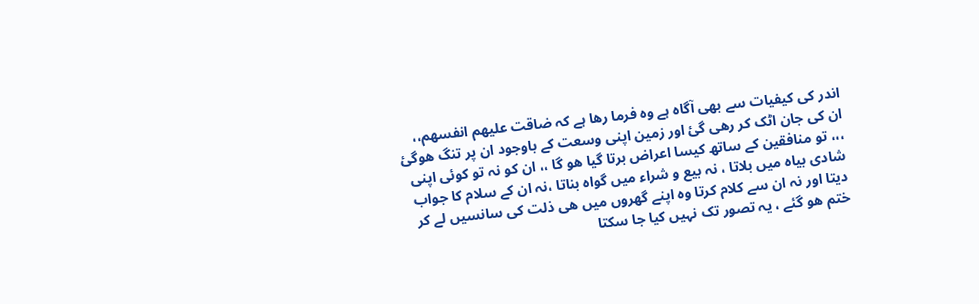اندر کی کیفیات سے بھی آگاہ ہے وہ فرما رھا ہے کہ ضاقت علیھم انفسھم،، ان کی جان اٹک کر رھی گئ اور زمین اپنی وسعت کے باوجود ان پر تنگ ھوگئ ،،، تو منافقین کے ساتھ کیسا اعراض برتا گیا ھو گا ،، ان کو نہ تو کوئی اپنی شادی بیاہ میں بلاتا ، نہ بیع و شراء میں گواہ بناتا ،نہ ان کے سلام کا جواب دیتا اور نہ ان سے کلام کرتا وہ اپنے گھروں میں ھی ذلت کی سانسیں لے کر ختم ھو گئے ، یہ تصور تک نہیں کیا جا سکتا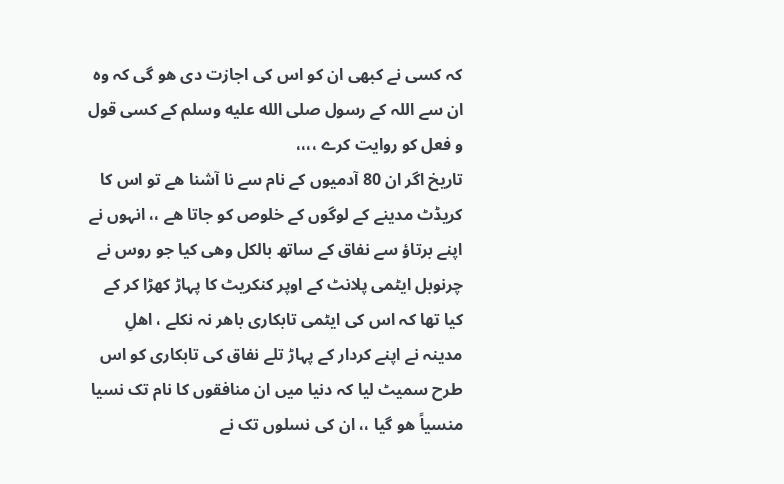کہ کسی نے کبھی ان کو اس کی اجازت دی ھو گی کہ وہ ان سے اللہ کے رسول صلى الله عليه وسلم کے کسی قول و فعل کو روایت کرے ،،،،
تاریخ اگر ان 80 آدمیوں کے نام سے نا آشنا ھے تو اس کا کریڈٹ مدینے کے لوگوں کے خلوص کو جاتا ھے ،، انہوں نے اپنے برتاؤ سے نفاق کے ساتھ بالکل وھی کیا جو روس نے چرنوبل ایٹمی پلانٹ کے اوپر کنکریٹ کا پہاڑ کھڑا کر کے کیا تھا کہ اس کی ایٹمی تابکاری باھر نہ نکلے ، اھلِ مدینہ نے اپنے کردار کے پہاڑ تلے نفاق کی تابکاری کو اس طرح سمیٹ لیا کہ دنیا میں ان منافقوں کا نام تک نسیا منسیاً ھو گیا ،، ان کی نسلوں تک نے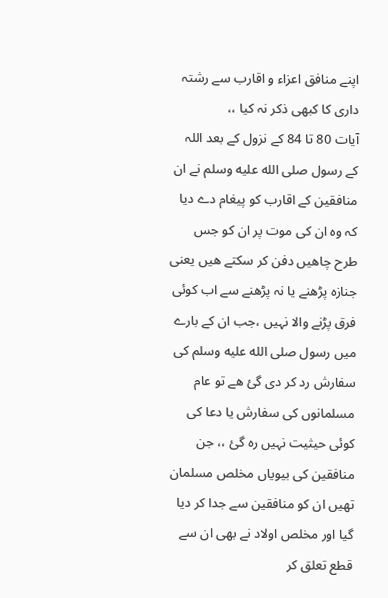اپنے منافق اعزاء و اقارب سے رشتہ داری کا کبھی ذکر نہ کیا ،،
آیات 80 تا 84 کے نزول کے بعد اللہ کے رسول صلى الله عليه وسلم نے ان منافقین کے اقارب کو پیغام دے دیا کہ وہ ان کی موت پر ان کو جس طرح چاھیں دفن کر سکتے ھیں یعنی جنازہ پڑھنے یا نہ پڑھنے سے اب کوئی فرق پڑنے والا نہیں ،جب ان کے بارے میں رسول صلى الله عليه وسلم کی سفارش رد کر دی گئ ھے تو عام مسلمانوں کی سفارش یا دعا کی کوئی حیثیت نہیں رہ گئ ،، جن منافقین کی بیویاں مخلص مسلمان تھیں ان کو منافقین سے جدا کر دیا گیا اور مخلص اولاد نے بھی ان سے قطع تعلق کر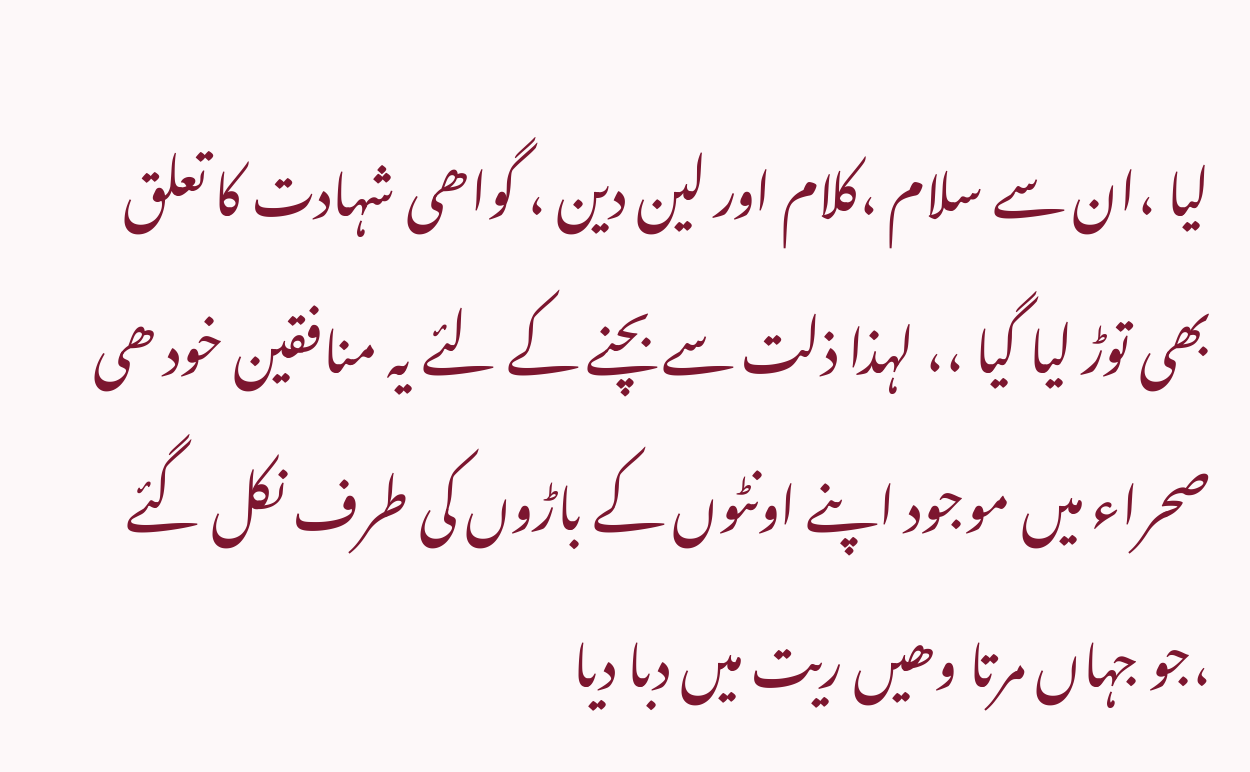لیا ،ان سے سلام ،کلام اور لین دین ، گواھی شہادت کا تعلق بھی توڑ لیا گیا ،، لہذا ذلت سے بچنے کے لئے یہ منافقین خود ھی صحراء میں موجود اپنے اونٹوں کے باڑوں کی طرف نکل گئے ،جو جہاں مرتا وھیں ریت میں دبا دیا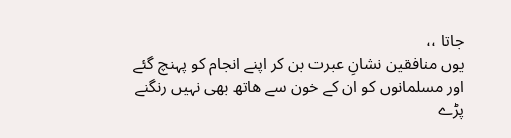جاتا ،،
یوں منافقین نشانِ عبرت بن کر اپنے انجام کو پہنچ گئے اور مسلمانوں کو ان کے خون سے ھاتھ بھی نہیں رنگنے پڑے